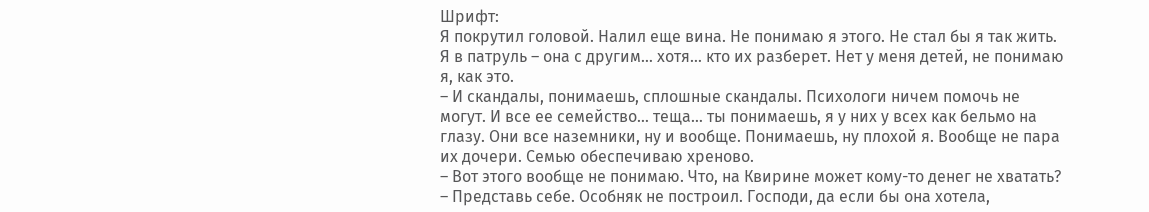Шрифт:
Я покрутил головой. Налил еще вина. Не понимаю я этого. Не стал бы я так жить. Я в патруль – она с другим… хотя… кто их разберет. Нет у меня детей, не понимаю я, как это.
– И скандалы, понимаешь, сплошные скандалы. Психологи ничем помочь не могут. И все ее семейство… теща… ты понимаешь, я у них у всех как бельмо на глазу. Они все наземники, ну и вообще. Понимаешь, ну плохой я. Вообще не пара их дочери. Семью обеспечиваю хреново.
– Вот этого вообще не понимаю. Что, на Квирине может кому-то денег не хватать?
– Представь себе. Особняк не построил. Господи, да если бы она хотела,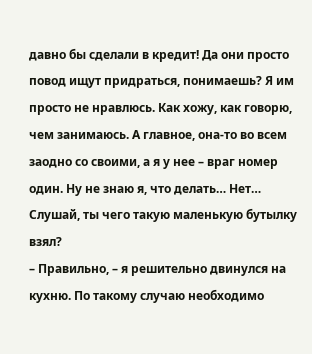давно бы сделали в кредит! Да они просто повод ищут придраться, понимаешь? Я им просто не нравлюсь. Как хожу, как говорю, чем занимаюсь. А главное, она-то во всем заодно со своими, а я у нее – враг номер один. Ну не знаю я, что делать… Нет… Слушай, ты чего такую маленькую бутылку взял?
– Правильно, – я решительно двинулся на кухню. По такому случаю необходимо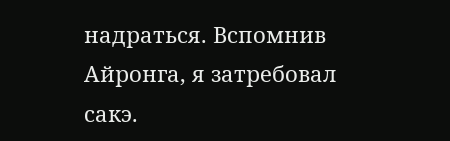надраться. Вспомнив Айронга, я затребовал сакэ.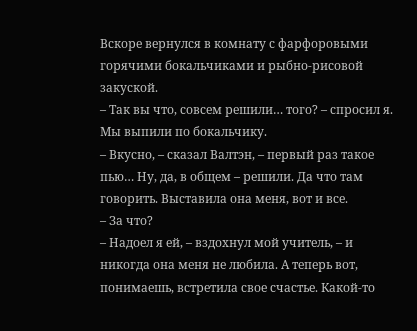Вскоре вернулся в комнату с фарфоровыми горячими бокальчиками и рыбно-рисовой закуской.
– Так вы что, совсем решили… того? – спросил я. Мы выпили по бокальчику.
– Вкусно, – сказал Валтэн, – первый раз такое пью… Ну, да, в общем – решили. Да что там говорить. Выставила она меня, вот и все.
– За что?
– Надоел я ей, – вздохнул мой учитель, – и никогда она меня не любила. А теперь вот, понимаешь, встретила свое счастье. Какой-то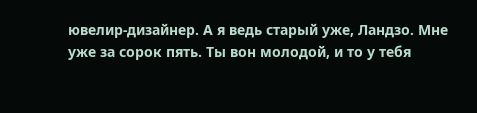ювелир-дизайнер. А я ведь старый уже, Ландзо. Мне уже за сорок пять. Ты вон молодой, и то у тебя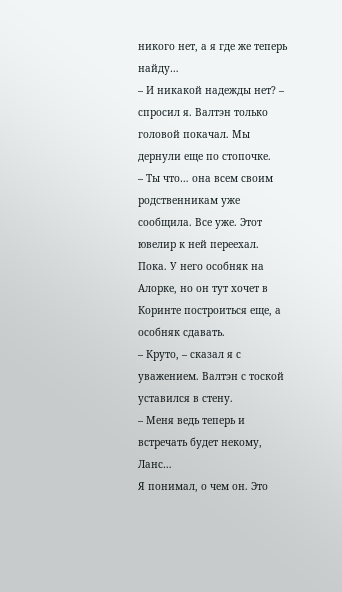никого нет, а я где же теперь найду…
– И никакой надежды нет? – спросил я. Валтэн только головой покачал. Мы дернули еще по стопочке.
– Ты что… она всем своим родственникам уже сообщила. Все уже. Этот ювелир к ней переехал. Пока. У него особняк на Алорке, но он тут хочет в Коринте построиться еще, а особняк сдавать.
– Круто, – сказал я с уважением. Валтэн с тоской уставился в стену.
– Меня ведь теперь и встречать будет некому, Ланс…
Я понимал, о чем он. Это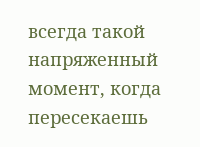всегда такой напряженный момент, когда пересекаешь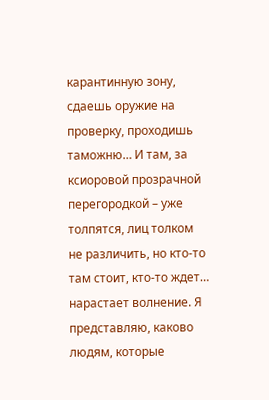карантинную зону, сдаешь оружие на проверку, проходишь таможню… И там, за ксиоровой прозрачной перегородкой – уже толпятся, лиц толком не различить, но кто-то там стоит, кто-то ждет… нарастает волнение. Я представляю, каково людям, которые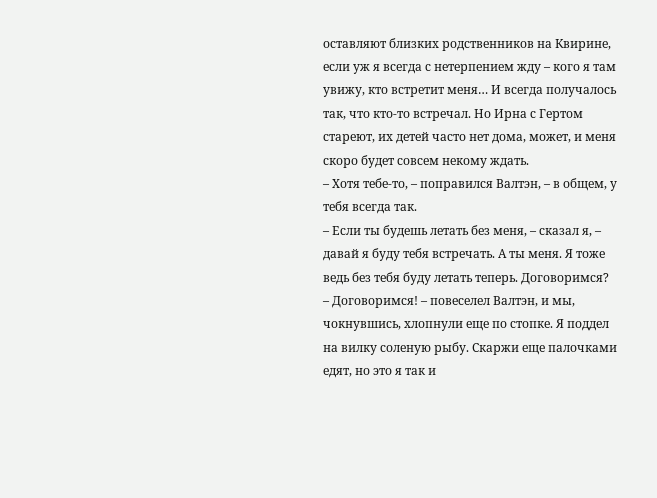оставляют близких родственников на Квирине, если уж я всегда с нетерпением жду – кого я там увижу, кто встретит меня… И всегда получалось так, что кто-то встречал. Но Ирна с Гертом стареют, их детей часто нет дома, может, и меня скоро будет совсем некому ждать.
– Хотя тебе-то, – поправился Валтэн, – в общем, у тебя всегда так.
– Если ты будешь летать без меня, – сказал я, – давай я буду тебя встречать. А ты меня. Я тоже ведь без тебя буду летать теперь. Договоримся?
– Договоримся! – повеселел Валтэн, и мы, чокнувшись, хлопнули еще по стопке. Я поддел на вилку соленую рыбу. Скаржи еще палочками едят, но это я так и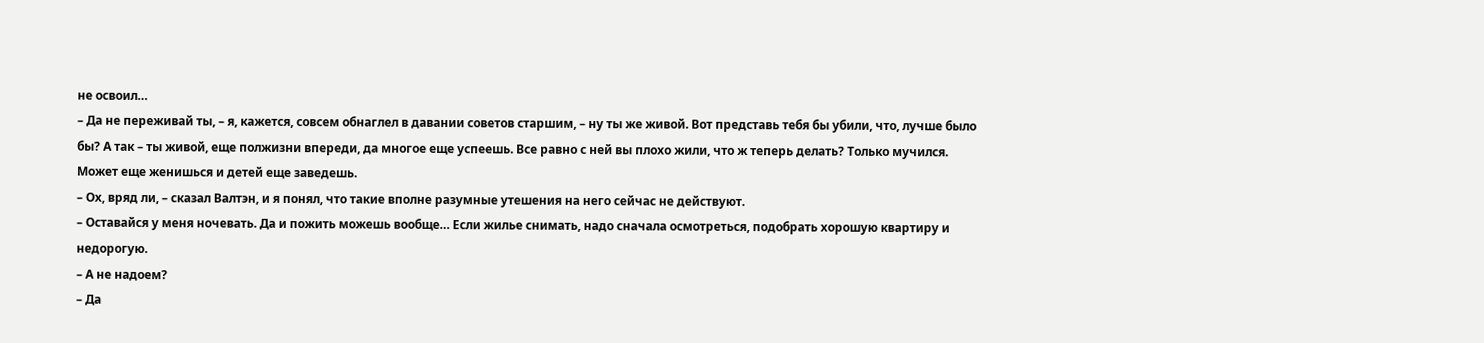не освоил…
– Да не переживай ты, – я, кажется, совсем обнаглел в давании советов старшим, – ну ты же живой. Вот представь тебя бы убили, что, лучше было бы? А так – ты живой, еще полжизни впереди, да многое еще успеешь. Все равно с ней вы плохо жили, что ж теперь делать? Только мучился. Может еще женишься и детей еще заведешь.
– Ох, вряд ли, – сказал Валтэн, и я понял, что такие вполне разумные утешения на него сейчас не действуют.
– Оставайся у меня ночевать. Да и пожить можешь вообще… Если жилье снимать, надо сначала осмотреться, подобрать хорошую квартиру и недорогую.
– А не надоем?
– Да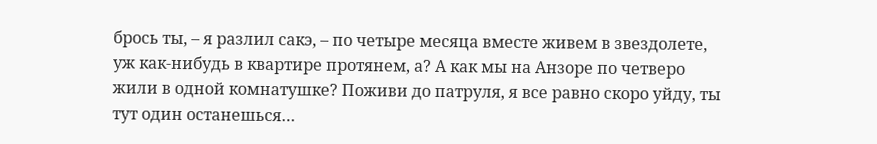брось ты, – я разлил сакэ, – по четыре месяца вместе живем в звездолете, уж как-нибудь в квартире протянем, а? А как мы на Анзоре по четверо жили в одной комнатушке? Поживи до патруля, я все равно скоро уйду, ты тут один останешься…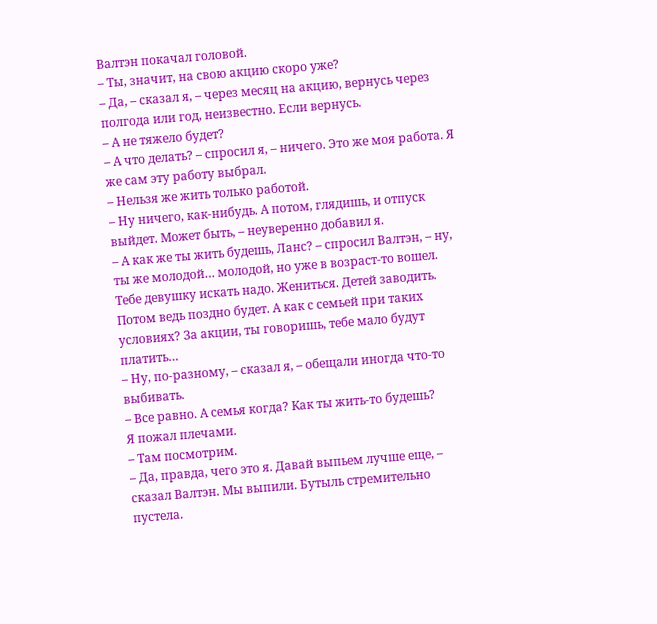Валтэн покачал головой.
– Ты, значит, на свою акцию скоро уже?
– Да, – сказал я, – через месяц на акцию, вернусь через полгода или год, неизвестно. Если вернусь.
– А не тяжело будет?
– А что делать? – спросил я, – ничего. Это же моя работа. Я же сам эту работу выбрал.
– Нельзя же жить только работой.
– Ну ничего, как-нибудь. А потом, глядишь, и отпуск выйдет. Может быть, – неуверенно добавил я.
– А как же ты жить будешь, Ланс? – спросил Валтэн, – ну, ты же молодой… молодой, но уже в возраст-то вошел. Тебе девушку искать надо. Жениться. Детей заводить. Потом ведь поздно будет. А как с семьей при таких условиях? За акции, ты говоришь, тебе мало будут платить…
– Ну, по-разному, – сказал я, – обещали иногда что-то выбивать.
– Все равно. А семья когда? Как ты жить-то будешь?
Я пожал плечами.
– Там посмотрим.
– Да, правда, чего это я. Давай выпьем лучше еще, – сказал Валтэн. Мы выпили. Бутыль стремительно пустела.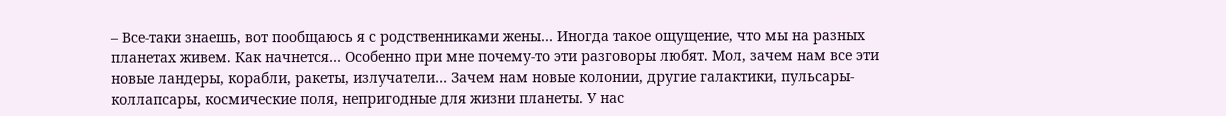– Все-таки знаешь, вот пообщаюсь я с родственниками жены… Иногда такое ощущение, что мы на разных планетах живем. Как начнется… Особенно при мне почему-то эти разговоры любят. Мол, зачем нам все эти новые ландеры, корабли, ракеты, излучатели… Зачем нам новые колонии, другие галактики, пульсары-коллапсары, космические поля, непригодные для жизни планеты. У нас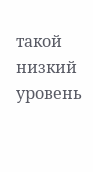такой низкий уровень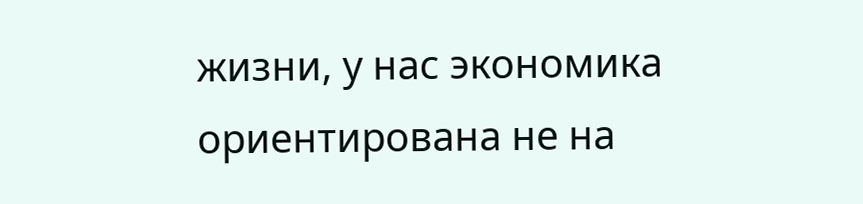жизни, у нас экономика ориентирована не на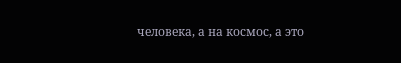человека, а на космос, а это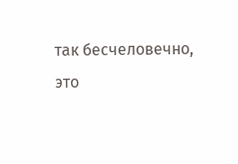так бесчеловечно, это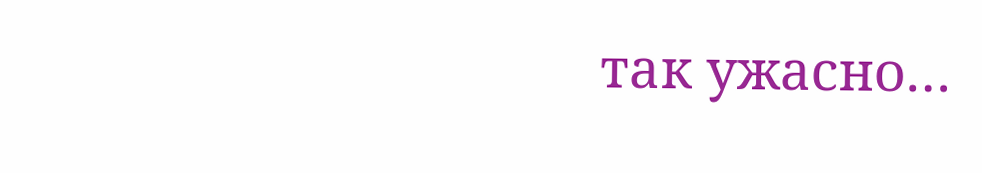так ужасно…